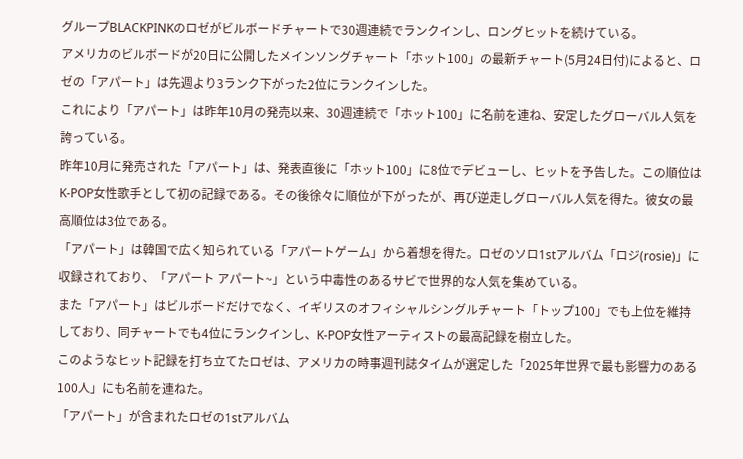グループBLACKPINKのロゼがビルボードチャートで30週連続でランクインし、ロングヒットを続けている。
アメリカのビルボードが20日に公開したメインソングチャート「ホット100」の最新チャート(5月24日付)によると、ロゼの「アパート」は先週より3ランク下がった2位にランクインした。
これにより「アパート」は昨年10月の発売以来、30週連続で「ホット100」に名前を連ね、安定したグローバル人気を誇っている。
昨年10月に発売された「アパート」は、発表直後に「ホット100」に8位でデビューし、ヒットを予告した。この順位はK-POP女性歌手として初の記録である。その後徐々に順位が下がったが、再び逆走しグローバル人気を得た。彼女の最高順位は3位である。
「アパート」は韓国で広く知られている「アパートゲーム」から着想を得た。ロゼのソロ1stアルバム「ロジ(rosie)」に収録されており、「アパート アパート~」という中毒性のあるサビで世界的な人気を集めている。
また「アパート」はビルボードだけでなく、イギリスのオフィシャルシングルチャート「トップ100」でも上位を維持しており、同チャートでも4位にランクインし、K-POP女性アーティストの最高記録を樹立した。
このようなヒット記録を打ち立てたロゼは、アメリカの時事週刊誌タイムが選定した「2025年世界で最も影響力のある100人」にも名前を連ねた。
「アパート」が含まれたロゼの1stアルバム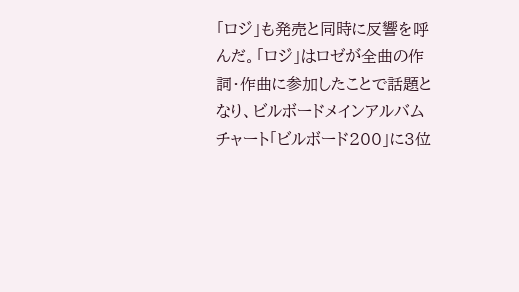「ロジ」も発売と同時に反響を呼んだ。「ロジ」はロゼが全曲の作詞・作曲に参加したことで話題となり、ビルボードメインアルバムチャート「ビルボード200」に3位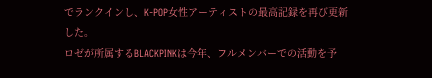でランクインし、K-POP女性アーティストの最高記録を再び更新した。
ロゼが所属するBLACKPINKは今年、フルメンバーでの活動を予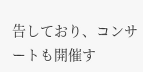告しており、コンサートも開催す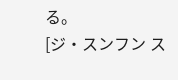る。
[ジ・スンフン ス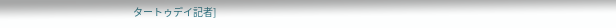タートゥデイ記者]